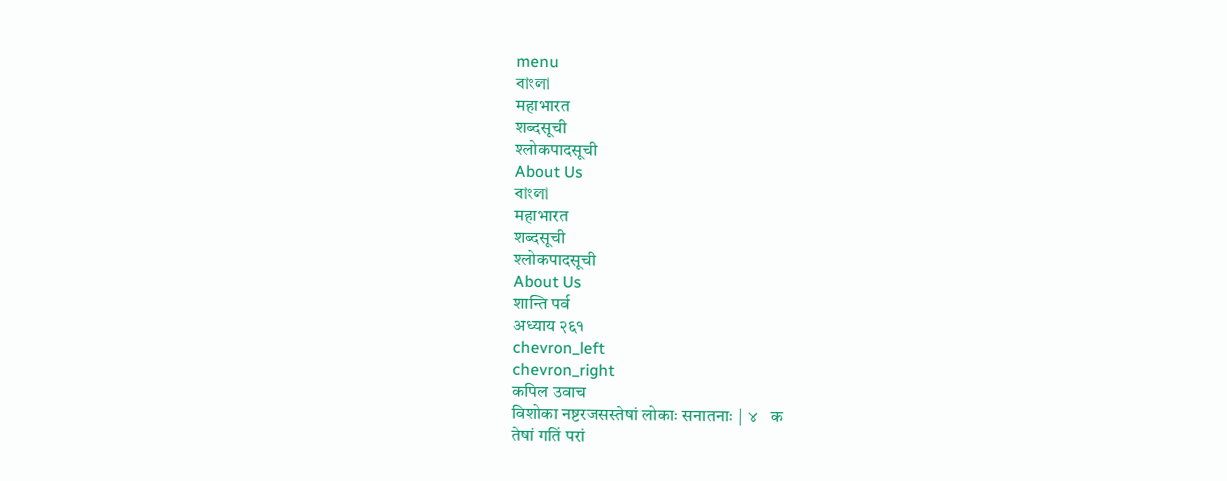menu
বাংলা
महाभारत
शब्दसूची
श्लोकपादसूची
About Us
বাংলা
महाभारत
शब्दसूची
श्लोकपादसूची
About Us
शान्ति पर्व
अध्याय २६१
chevron_left
chevron_right
कपिल उवाच
विशोका नष्टरजसस्तेषां लोकाः सनातनाः |  ४   क
तेषां गतिं परां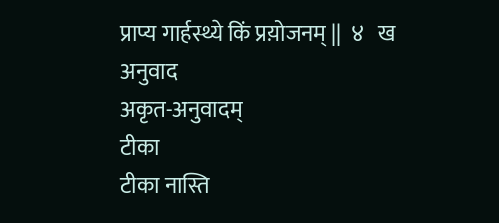प्राप्य गार्हस्थ्ये किं प्रय़ोजनम् ||  ४   ख
अनुवाद
अकृत-अनुवादम्
टीका
टीका नास्ति